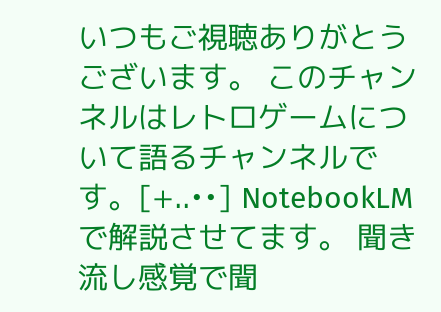いつもご視聴ありがとうございます。 このチャンネルはレトロゲームについて語るチャンネルです。[+..••] NotebookLMで解説させてます。 聞き流し感覚で聞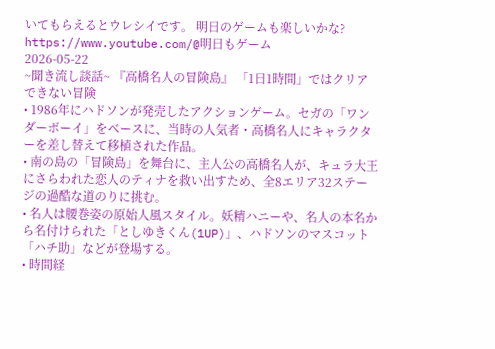いてもらえるとウレシイです。 明日のゲームも楽しいかな? https://www.youtube.com/@明日もゲーム
2026-05-22
~聞き流し談話~ 『高橋名人の冒険島』 「1日1時間」ではクリアできない冒険
• 1986年にハドソンが発売したアクションゲーム。セガの「ワンダーボーイ」をベースに、当時の人気者・高橋名人にキャラクターを差し替えて移植された作品。
• 南の島の「冒険島」を舞台に、主人公の高橋名人が、キュラ大王にさらわれた恋人のティナを救い出すため、全8エリア32ステージの過酷な道のりに挑む。
• 名人は腰巻姿の原始人風スタイル。妖精ハニーや、名人の本名から名付けられた「としゆきくん(1UP)」、ハドソンのマスコット「ハチ助」などが登場する。
• 時間経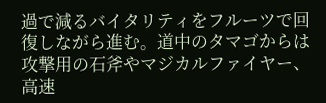過で減るバイタリティをフルーツで回復しながら進む。道中のタマゴからは攻撃用の石斧やマジカルファイヤー、高速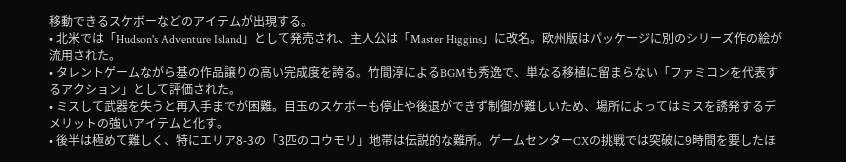移動できるスケボーなどのアイテムが出現する。
• 北米では「Hudson's Adventure Island」として発売され、主人公は「Master Higgins」に改名。欧州版はパッケージに別のシリーズ作の絵が流用された。
• タレントゲームながら基の作品譲りの高い完成度を誇る。竹間淳によるBGMも秀逸で、単なる移植に留まらない「ファミコンを代表するアクション」として評価された。
• ミスして武器を失うと再入手までが困難。目玉のスケボーも停止や後退ができず制御が難しいため、場所によってはミスを誘発するデメリットの強いアイテムと化す。
• 後半は極めて難しく、特にエリア8-3の「3匹のコウモリ」地帯は伝説的な難所。ゲームセンターCXの挑戦では突破に9時間を要したほ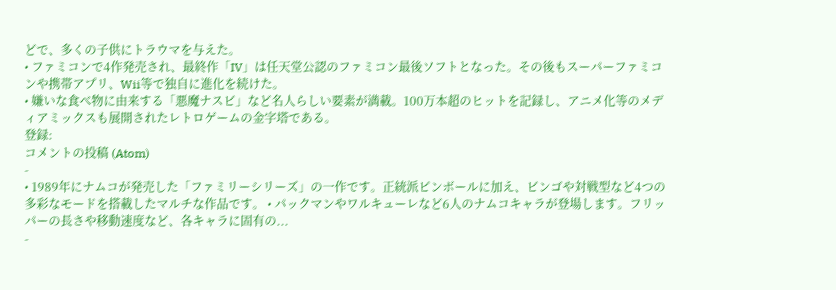どで、多くの子供にトラウマを与えた。
• ファミコンで4作発売され、最終作「IV」は任天堂公認のファミコン最後ソフトとなった。その後もスーパーファミコンや携帯アプリ、Wii等で独自に進化を続けた。
• 嫌いな食べ物に由来する「悪魔ナスビ」など名人らしい要素が満載。100万本超のヒットを記録し、アニメ化等のメディアミックスも展開されたレトロゲームの金字塔である。
登録:
コメントの投稿 (Atom)
-
• 1989年にナムコが発売した「ファミリーシリーズ」の一作です。正統派ピンボールに加え、ビンゴや対戦型など4つの多彩なモードを搭載したマルチな作品です。 • パックマンやワルキューレなど6人のナムコキャラが登場します。フリッパーの長さや移動速度など、各キャラに固有の...
-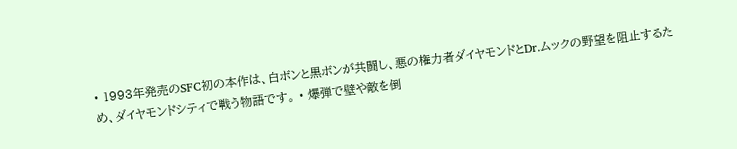• 1993年発売のSFC初の本作は、白ボンと黒ボンが共闘し、悪の権力者ダイヤモンドとDr.ムックの野望を阻止するため、ダイヤモンドシティで戦う物語です。 • 爆弾で壁や敵を倒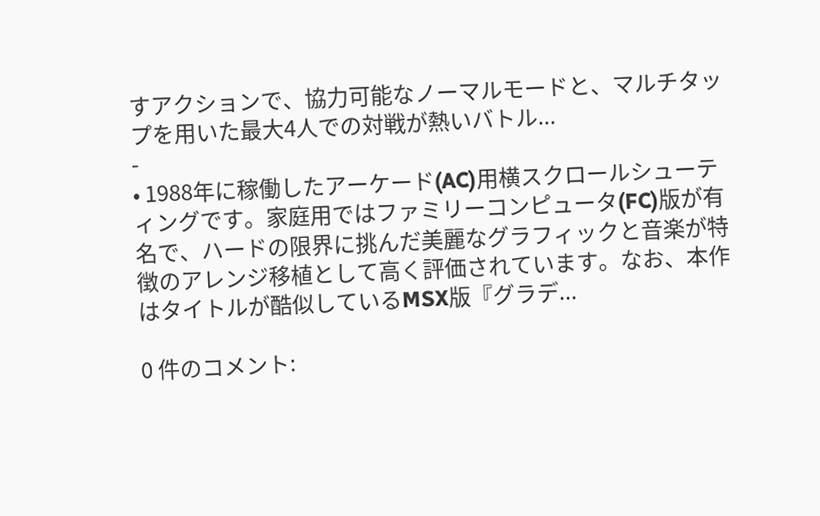すアクションで、協力可能なノーマルモードと、マルチタップを用いた最大4人での対戦が熱いバトル...
-
• 1988年に稼働したアーケード(AC)用横スクロールシューティングです。家庭用ではファミリーコンピュータ(FC)版が有名で、ハードの限界に挑んだ美麗なグラフィックと音楽が特徴のアレンジ移植として高く評価されています。なお、本作はタイトルが酷似しているMSX版『グラデ...

0 件のコメント: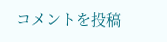コメントを投稿